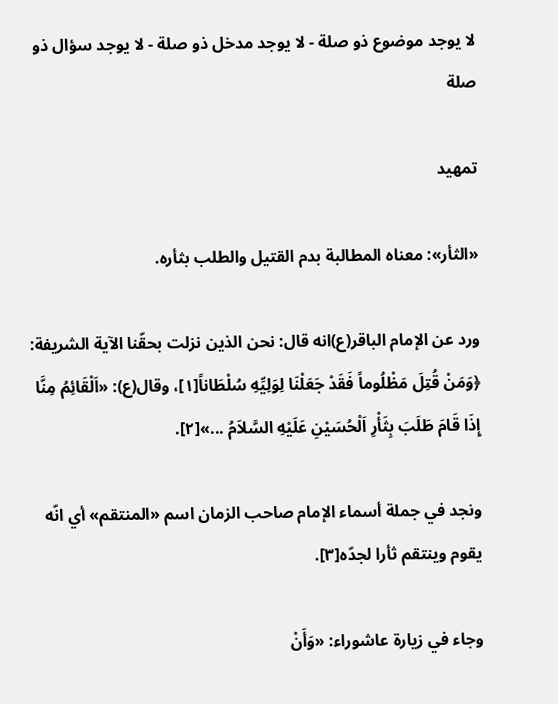لا يوجد موضوع ذو صلة - لا يوجد مدخل ذو صلة - لا يوجد سؤال ذو صلة

تمهيد

«الثأر»: معناه المطالبة بدم القتيل والطلب بثأره.

ورد عن الإمام الباقر(ع)انه قال: نحن الذين نزلت بحقّنا الآية الشريفة: ﴿وَمَنْ قُتِلَ مَظْلُوماً فَقَدْ جَعَلْنَا لِوَلِيِّهِ سُلْطَاناً[١]، وقال(ع): «اَلْقَائِمُ مِنَّا إِذَا قَامَ طَلَبَ بِثَأْرِ اَلْحُسَيْنِ عَلَيْهِ السَّلاَمُ ...»[٢].

ونجد في جملة أسماء الإمام صاحب الزمان اسم «المنتقم» أي انّه يقوم وينتقم ثأرا لجدّه[٣].

وجاء في زيارة عاشوراء: «وَأَنْ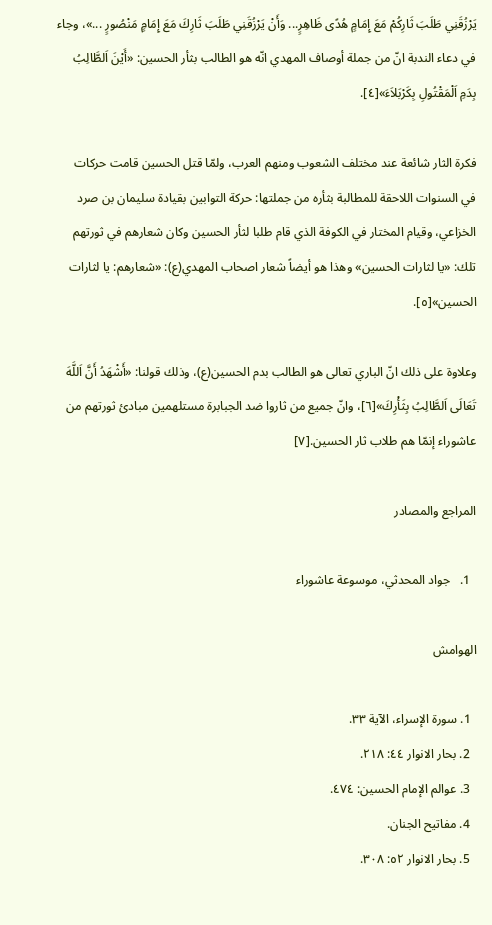يَرْزُقَنِي طَلَبَ ثَارِكُمْ مَعَ إِمَامٍ هُدًى ظَاهِرٍ... وَأَنْ يَرْزُقَنِي طَلَبَ ثَارِكَ مَعَ إِمَامٍ مَنْصُورٍ ...»، وجاء في دعاء الندبة انّ من جملة أوصاف المهدي انّه هو الطالب بثأر الحسين: «أَيْنَ اَلطَّالِبُ بِدَمِ اَلْمَقْتُولِ بِكَرْبَلاَءَ»[٤].

فكرة الثار شائعة عند مختلف الشعوب ومنهم العرب، ولمّا قتل الحسين قامت حركات في السنوات اللاحقة للمطالبة بثأره من جملتها: حركة التوابين بقيادة سليمان بن صرد الخزاعي، وقيام المختار في الكوفة الذي قام طلبا لثأر الحسين وكان شعارهم في ثورتهم تلك: «يا لثارات الحسين» وهذا هو أيضاً شعار اصحاب المهدي(ع): «شعارهم: يا لثارات الحسين»[٥].

وعلاوة على ذلك انّ الباري تعالى هو الطالب بدم الحسين(ع)، وذلك قولنا: «أَشْهَدُ أَنَّ اَللَّهَ تَعَالَى اَلطَّالِبُ بِثَأْرِكَ»[٦]، وانّ جميع من ثاروا ضد الجبابرة مستلهمين مبادئ ثورتهم من عاشوراء إنمّا هم طلاب ثار الحسين.[٧]

المراجع والمصادر

  1.   جواد المحدثي، موسوعة عاشوراء

الهوامش

  1. سورة الإسراء، الآية ٣٣.
  2. بحار الانوار ٤٤: ٢١٨.
  3. عوالم الإمام الحسين: ٤٧٤.
  4. مفاتيح الجنان.
  5. بحار الانوار ٥٢: ٣٠٨.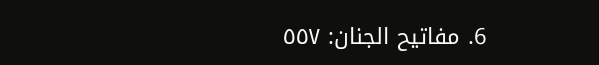6. مفاتيح الجنان: ٥٥٧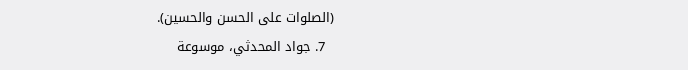(الصلوات على الحسن والحسين).
  7. جواد المحدثي، موسوعة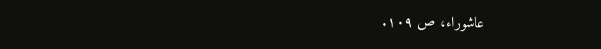عاشوراء، ص ١٠٩.